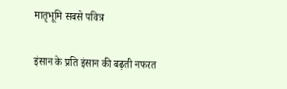मातृभूमि सबसे पवित्र

इंसान के प्रति इंसान की बढ़ती नफरत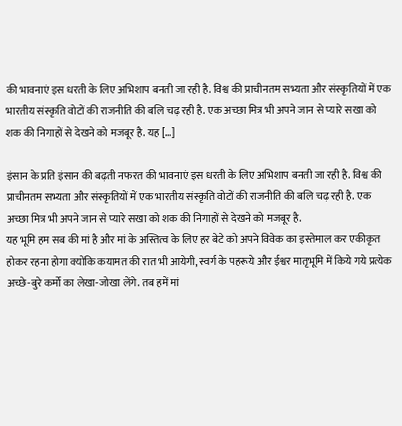की भावनाएं इस धरती के लिए अभिशाप बनती जा रही है. विश्व की प्राचीनतम सभ्यता और संस्कृतियों में एक भारतीय संस्कृति वोटों की राजनीति की बलि चढ़ रही है. एक अच्छा मित्र भी अपने जान से प्यारे सखा को शक की निगाहों से देखने को मजबूर है. यह […]

इंसान के प्रति इंसान की बढ़ती नफरत की भावनाएं इस धरती के लिए अभिशाप बनती जा रही है. विश्व की प्राचीनतम सभ्यता और संस्कृतियों में एक भारतीय संस्कृति वोटों की राजनीति की बलि चढ़ रही है. एक अच्छा मित्र भी अपने जान से प्यारे सखा को शक की निगाहों से देखने को मजबूर है.
यह भूमि हम सब की मां है और मां के अस्तित्व के लिए हर बेटे को अपने विवेक का इस्तेमाल कर एकीकृत होकर रहना होगा क्योंकि कयामत की रात भी आयेगी, स्वर्ग के पहरूये और ईश्वर मातृभूमि में किये गये प्रत्येक अच्छे-बुरे कर्मो का लेखा-जोखा लेंगे. तब हमें मां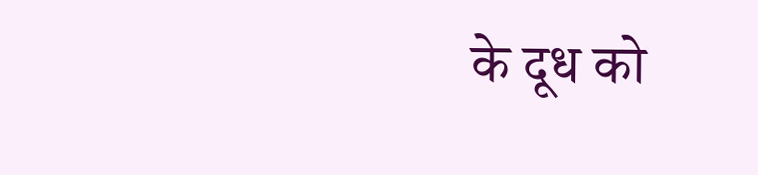के दूध को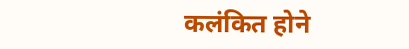कलंकित होने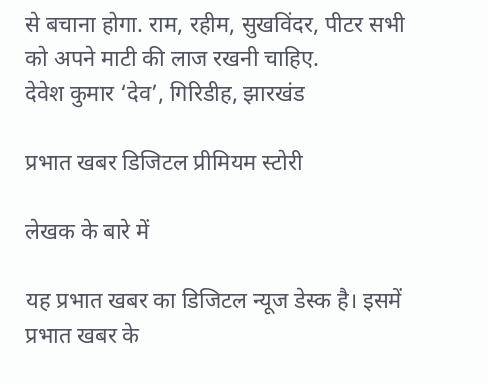से बचाना होगा. राम, रहीम, सुखविंदर, पीटर सभी को अपने माटी की लाज रखनी चाहिए.
देवेश कुमार ‘देव’, गिरिडीह, झारखंड

प्रभात खबर डिजिटल प्रीमियम स्टोरी

लेखक के बारे में

यह प्रभात खबर का डिजिटल न्यूज डेस्क है। इसमें प्रभात खबर के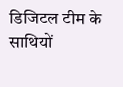डिजिटल टीम के साथियों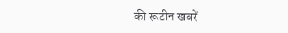की रूटीन खबरें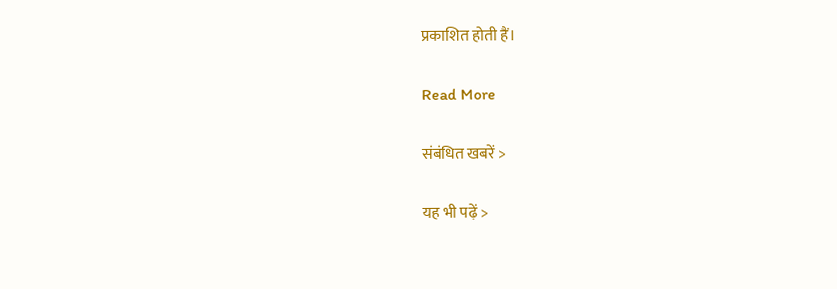प्रकाशित होती हैं।

Read More

संबंधित खबरें >

यह भी पढ़ें >